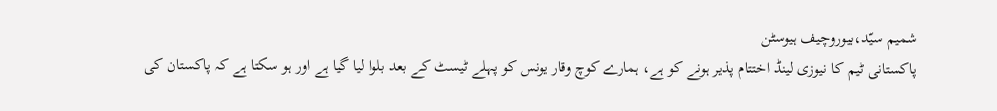شمیم سیّد،بیوروچیف ہیوسٹن
پاکستانی ٹیم کا نیوزی لینڈ اختتام پذیر ہونے کو ہے، ہمارے کوچ وقار یونس کو پہلے ٹیسٹ کے بعد بلوا لیا گیا ہے اور ہو سکتا ہے کہ پاکستان کی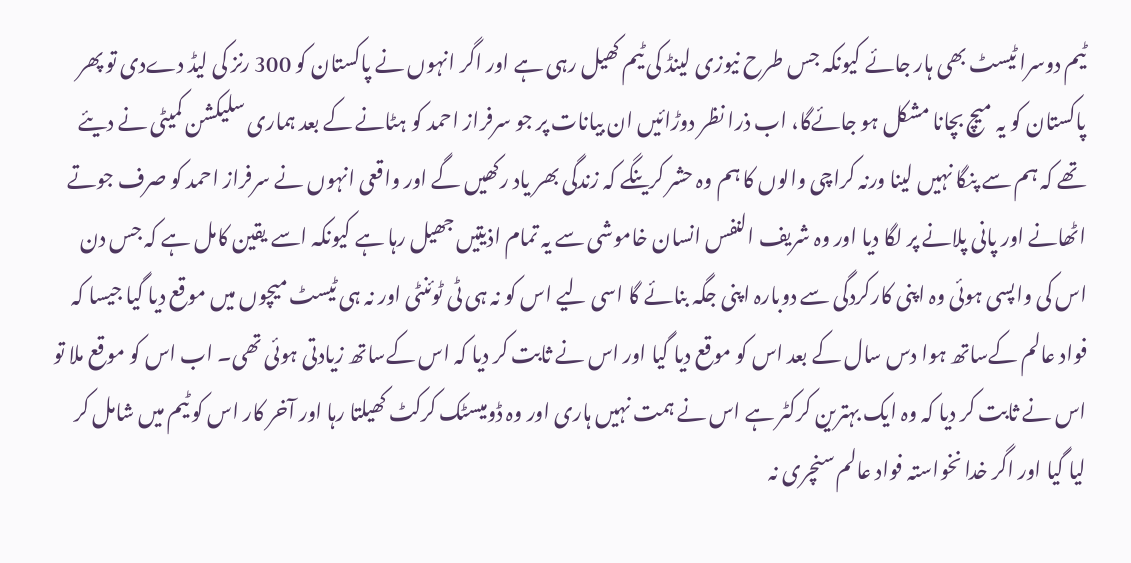ٹیم دوسرا ٹیسٹ بھی ہار جائے کیونکہ جس طرح نیوزی لینڈ کی ٹیم کھیل رہی ہے اور اگر انہوں نے پاکستان کو 300 رنز کی لیڈ دےدی تو پھر پاکستان کو یہ میچ بچانا مشکل ہو جائےگا، اب ذرا نظر دوڑائیں ان بیانات پر جو سرفراز احمد کو ہٹانے کے بعد ہماری سلیکشن کمیٹی نے دیئے تھے کہ ہم سے پنگا نہیں لینا ورنہ کراچی والوں کا ہم وہ حشر کرینگے کہ زندگی بھر یاد رکھیں گے اور واقعی انہوں نے سرفراز احمد کو صرف جوتے اٹھانے اور پانی پلانے پر لگا دیا اور وہ شریف النفس انسان خاموشی سے یہ تمام اذیتیں جھیل رہا ہے کیونکہ اسے یقین کامل ہے کہ جس دن اس کی واپسی ہوئی وہ اپنی کارکردگی سے دوبارہ اپنی جگہ بنائے گا اسی لیے اس کو نہ ہی ٹی ٹوئنٹی اور نہ ہی ٹیسٹ میچوں میں موقع دیا گیا جیسا کہ فواد عالم کےساتھ ہوا دس سال کے بعد اس کو موقع دیا گیا اور اس نے ثابت کر دیا کہ اس کےساتھ زیادتی ہوئی تھی۔ اب اس کو موقع ملا تو اس نے ثابت کر دیا کہ وہ ایک بہترین کرکٹر ہے اس نے ہمت نہیں ہاری اور وہ ڈومیسٹک کرکٹ کھیلتا رہا اور آخر کار اس کو ٹیم میں شامل کر لیا گیا اور اگر خدا نخواستہ فواد عالم سنچری نہ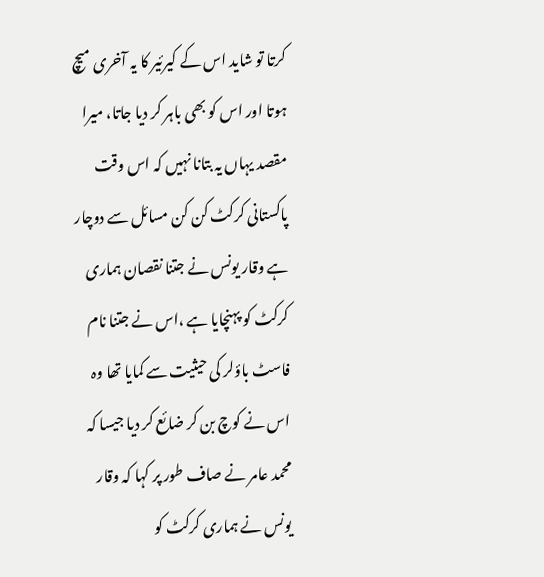کرتا تو شاید اس کے کیرئیر کا یہ آخری میچ ہوتا اور اس کو بھی باہر کر دیا جاتا، میرا مقصد یہاں یہ بتانا نہیں کہ اس وقت پاکستانی کرکٹ کن کن مسائل سے دوچار ہے وقار یونس نے جتنا نقصان ہماری کرکٹ کو پہنچایا ہے ،اس نے جتنا نام فاسٹ باؤلر کی حیثیت سے کمایا تھا وہ اس نے کوچ بن کر ضائع کر دیا جیسا کہ محمد عامر نے صاف طور پر کہا کہ وقار یونس نے ہماری کرکٹ کو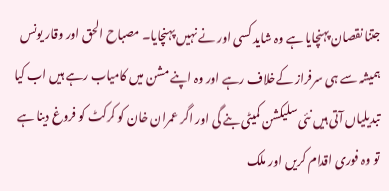جتنا نقصان پہنچایا ہے وہ شاید کسی اور نے نہیں پہنچایا۔ مصباح الحق اور وقار یونس ہمیشہ سے ہی سرفراز کےخلاف رہے اور وہ اپنے مشن میں کامیاب رہے ہیں اب کیا تبدیلیاں آتی ہیں نئی سلیکشن کمیٹی بنے گی اور اگر عمران خان کو کرکٹ کو فروغ دینا ہے تو وہ فوری اقدام کریں اور ملک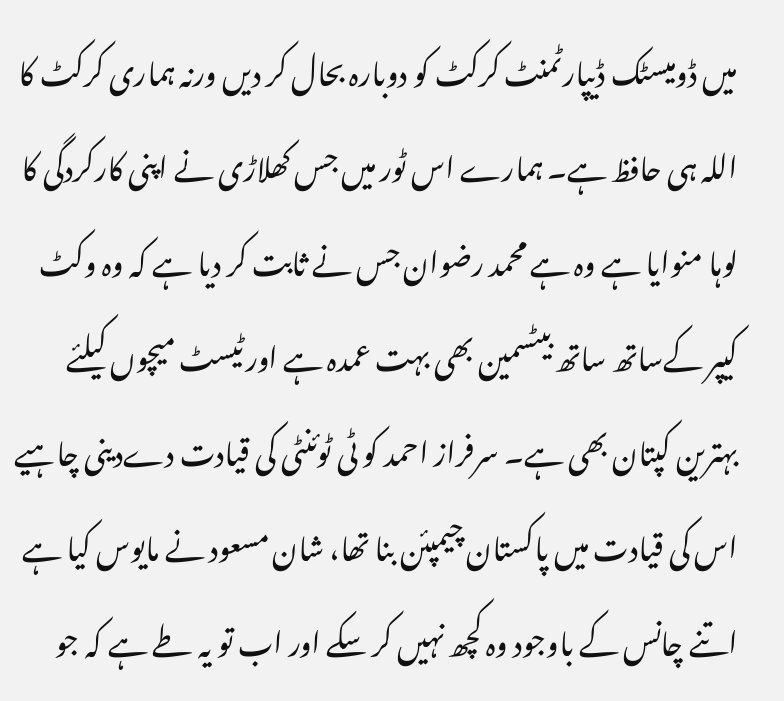میں ڈومیسٹک ڈیپارٹمنٹ کرکٹ کو دوبارہ بحال کر دیں ورنہ ہماری کرکٹ کا اللہ ہی حافظ ہے۔ ہمارے اس ٹور میں جس کھلاڑی نے اپنی کارکردگی کا لوہا منوایا ہے وہ ہے محمد رضوان جس نے ثابت کر دیا ہے کہ وہ وکٹ کیپر کےساتھ ساتھ بیٹسمین بھی بہت عمدہ ہے اور ٹیسٹ میچوں کیلئے بہترین کپتان بھی ہے۔ سرفراز احمد کو ٹی ٹوئنٹی کی قیادت دےدینی چاہیے اس کی قیادت میں پاکستان چیمپئن بنا تھا، شان مسعود نے مایوس کیا ہے اتنے چانس کے باوجود وہ کچھ نہیں کر سکے اور اب تو یہ طے ہے کہ جو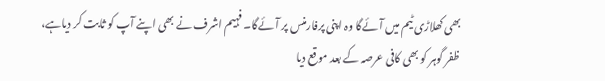بھی کھلاڑی ٹیم میں آئےگا وہ اپنی پرفارمنس پر آئےگا۔ فہیم اشرف نے بھی اپنے آپ کو ثابت کر دیاہے، ظفر گوہر کو بھی کافی عرصہ کے بعد موقع دیا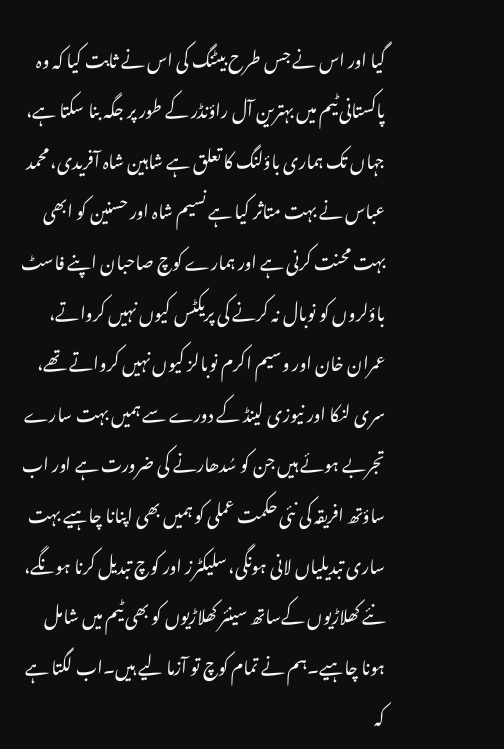گیا اور اس نے جس طرح بیٹنگ کی اس نے ثابت کیا کہ وہ پاکستانی ٹیم میں بہترین آل راؤنڈر کے طور پر جگہ بنا سکتا ہے، جہاں تک ہماری باؤلنگ کا تعلق ہے شاہین شاہ آفریدی، محمد عباس نے بہت متاثر کیا ہے نسیم شاہ اور حسنین کو ابھی بہت محنت کرنی ہے اور ہمارے کوچ صاحبان اپنے فاسٹ باؤلروں کو نوبال نہ کرنے کی پریکٹس کیوں نہیں کرواتے، عمران خان اور وسیم اکرم نوبالز کیوں نہیں کرواتے تھے، سری لنکا اور نیوزی لینڈ کے دورے سے ہمیں بہت سارے تجربے ہوئے ہیں جن کو سُدھارنے کی ضرورت ہے اور اب ساؤتھ افریقہ کی نئی حکمت عملی کو ہمیں بھی اپنانا چاہیے بہت ساری تبدیلیاں لانی ہونگی، سلیکٹرز اور کوچ تبدیل کرنا ہونگے، نئے کھلاڑیوں کےساتھ سینئر کھلاڑیوں کو بھی ٹیم میں شامل ہونا چاہیے۔ہم نے تمام کوچ تو آزما لیے ہیں۔اب لگتا ہے کہ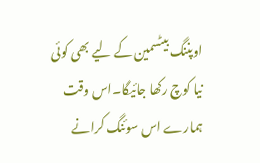اوپننگ بیٹسمین کے لیے بھی کوئی نیا کوچ رکھا جائیگا۔اس وقت ہمارے اس سوئنگ کرانے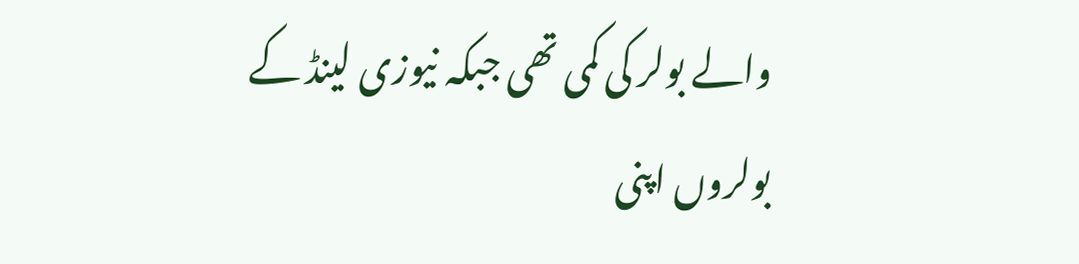والے بولر کی کمی تھی جبکہ نیوزی لینڈ کے بولروں اپنی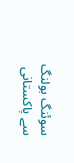سوئنگ بولنگ سے پاکستانی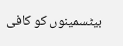بیٹسمینوں کو کافی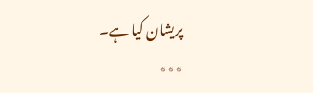پریشان کیا ہے۔
٭٭٭